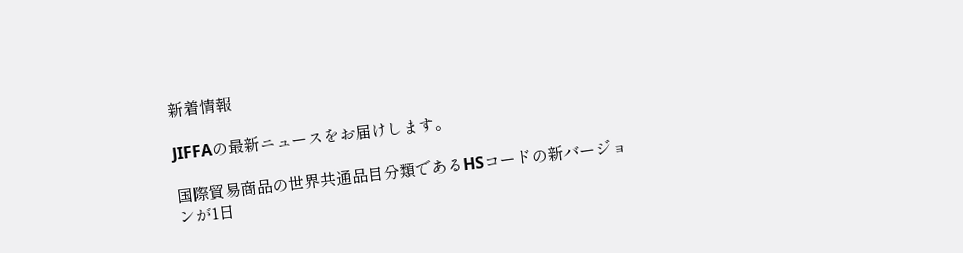新着情報

JIFFAの最新ニュースをお届けします。

国際貿易商品の世界共通品目分類であるHSコードの新バージョンが1日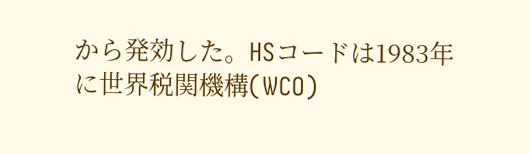から発効した。HSコードは1983年に世界税関機構(WCO)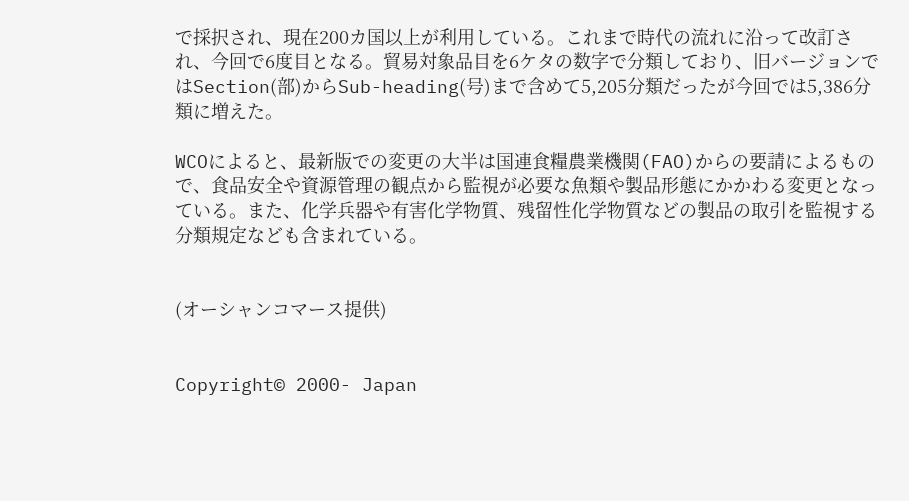で採択され、現在200カ国以上が利用している。これまで時代の流れに沿って改訂され、今回で6度目となる。貿易対象品目を6ケタの数字で分類しており、旧バージョンではSection(部)からSub-heading(号)まで含めて5,205分類だったが今回では5,386分類に増えた。

WCOによると、最新版での変更の大半は国連食糧農業機関(FAO)からの要請によるもので、食品安全や資源管理の観点から監視が必要な魚類や製品形態にかかわる変更となっている。また、化学兵器や有害化学物質、残留性化学物質などの製品の取引を監視する分類規定なども含まれている。


(オーシャンコマース提供)


Copyright© 2000- Japan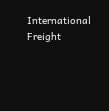International Freight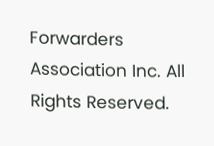Forwarders Association Inc. All Rights Reserved.